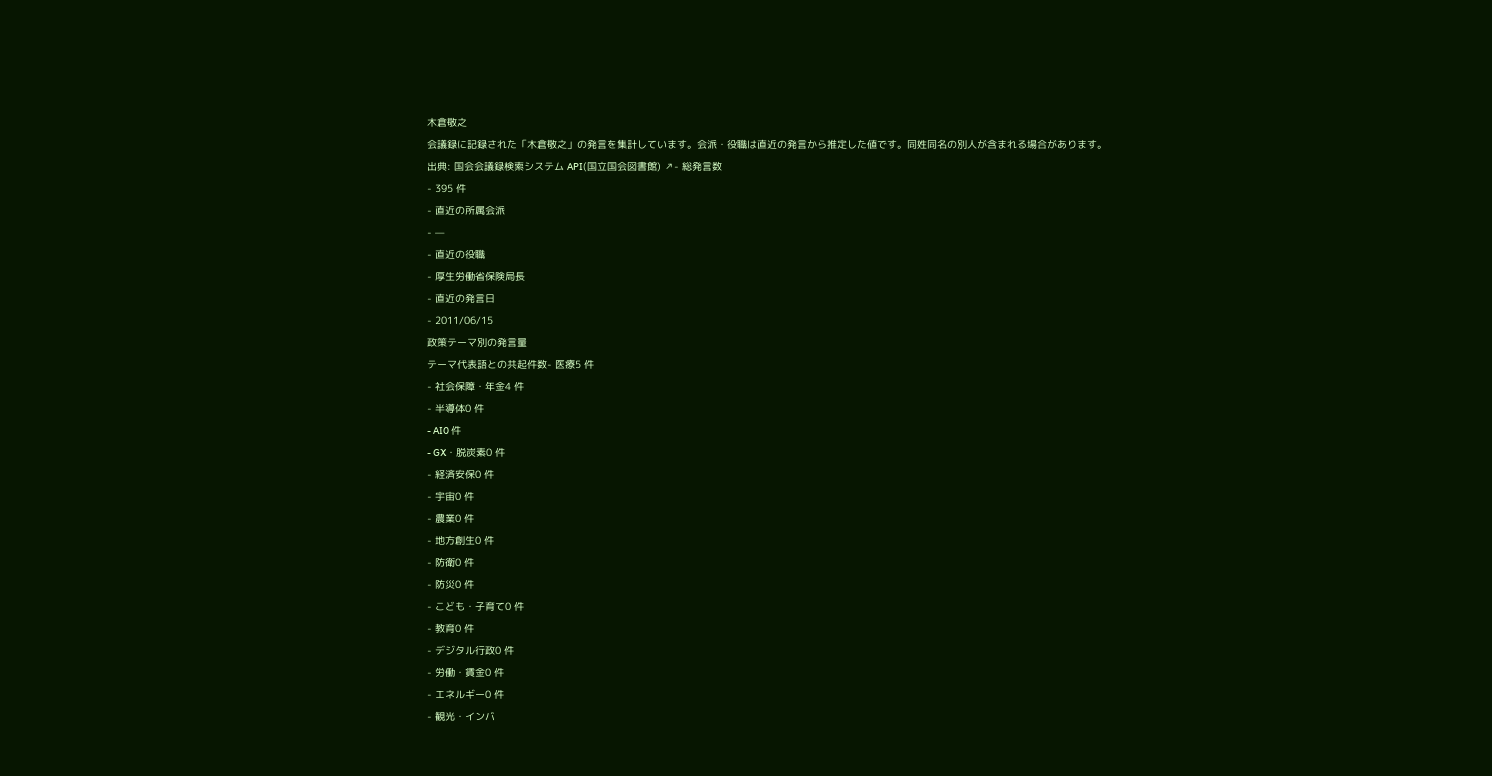木倉敬之
会議録に記録された「木倉敬之」の発言を集計しています。会派・役職は直近の発言から推定した値です。同姓同名の別人が含まれる場合があります。
出典: 国会会議録検索システム API(国立国会図書館) ↗- 総発言数
- 395 件
- 直近の所属会派
- —
- 直近の役職
- 厚生労働省保険局長
- 直近の発言日
- 2011/06/15
政策テーマ別の発言量
テーマ代表語との共起件数- 医療5 件
- 社会保障・年金4 件
- 半導体0 件
- AI0 件
- GX・脱炭素0 件
- 経済安保0 件
- 宇宙0 件
- 農業0 件
- 地方創生0 件
- 防衛0 件
- 防災0 件
- こども・子育て0 件
- 教育0 件
- デジタル行政0 件
- 労働・賃金0 件
- エネルギー0 件
- 観光・インバ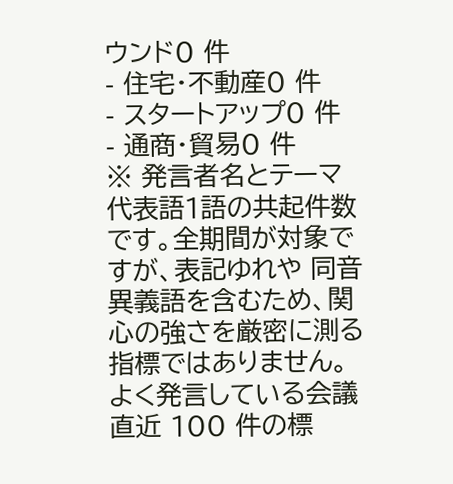ウンド0 件
- 住宅・不動産0 件
- スタートアップ0 件
- 通商・貿易0 件
※ 発言者名とテーマ代表語1語の共起件数です。全期間が対象ですが、表記ゆれや 同音異義語を含むため、関心の強さを厳密に測る指標ではありません。
よく発言している会議
直近 100 件の標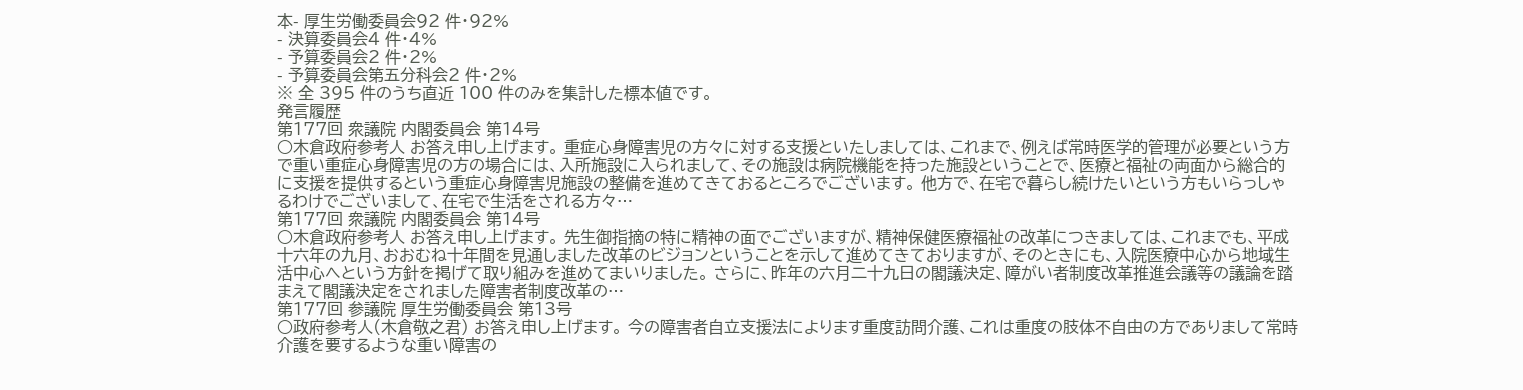本- 厚生労働委員会92 件・92%
- 決算委員会4 件・4%
- 予算委員会2 件・2%
- 予算委員会第五分科会2 件・2%
※ 全 395 件のうち直近 100 件のみを集計した標本値です。
発言履歴
第177回 衆議院 内閣委員会 第14号
○木倉政府参考人 お答え申し上げます。 重症心身障害児の方々に対する支援といたしましては、これまで、例えば常時医学的管理が必要という方で重い重症心身障害児の方の場合には、入所施設に入られまして、その施設は病院機能を持った施設ということで、医療と福祉の両面から総合的に支援を提供するという重症心身障害児施設の整備を進めてきておるところでございます。 他方で、在宅で暮らし続けたいという方もいらっしゃるわけでございまして、在宅で生活をされる方々…
第177回 衆議院 内閣委員会 第14号
○木倉政府参考人 お答え申し上げます。 先生御指摘の特に精神の面でございますが、精神保健医療福祉の改革につきましては、これまでも、平成十六年の九月、おおむね十年間を見通しました改革のビジョンということを示して進めてきておりますが、そのときにも、入院医療中心から地域生活中心へという方針を掲げて取り組みを進めてまいりました。 さらに、昨年の六月二十九日の閣議決定、障がい者制度改革推進会議等の議論を踏まえて閣議決定をされました障害者制度改革の…
第177回 参議院 厚生労働委員会 第13号
○政府参考人(木倉敬之君) お答え申し上げます。 今の障害者自立支援法によります重度訪問介護、これは重度の肢体不自由の方でありまして常時介護を要するような重い障害の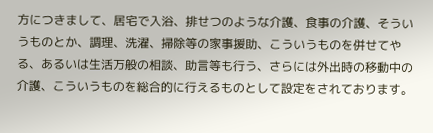方につきまして、居宅で入浴、排せつのような介護、食事の介護、そういうものとか、調理、洗濯、掃除等の家事援助、こういうものを併せてやる、あるいは生活万般の相談、助言等も行う、さらには外出時の移動中の介護、こういうものを総合的に行えるものとして設定をされております。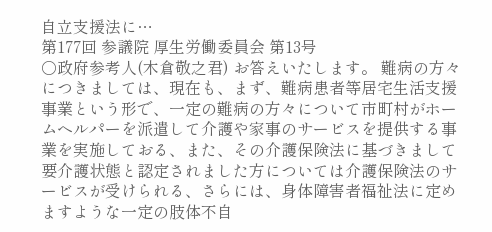自立支援法に…
第177回 参議院 厚生労働委員会 第13号
○政府参考人(木倉敬之君) お答えいたします。 難病の方々につきましては、現在も、まず、難病患者等居宅生活支援事業という形で、一定の難病の方々について市町村がホームヘルパーを派遣して介護や家事のサービスを提供する事業を実施しておる、また、その介護保険法に基づきまして要介護状態と認定されました方については介護保険法のサービスが受けられる、さらには、身体障害者福祉法に定めますような一定の肢体不自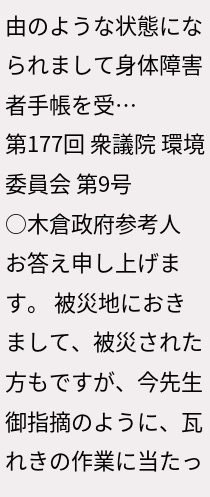由のような状態になられまして身体障害者手帳を受…
第177回 衆議院 環境委員会 第9号
○木倉政府参考人 お答え申し上げます。 被災地におきまして、被災された方もですが、今先生御指摘のように、瓦れきの作業に当たっ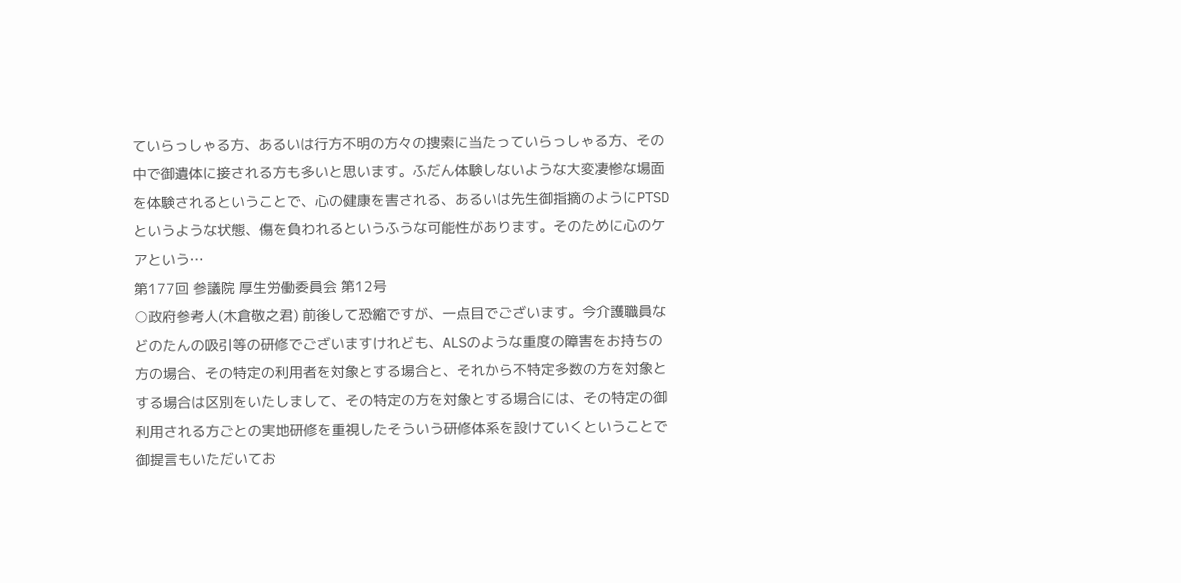ていらっしゃる方、あるいは行方不明の方々の捜索に当たっていらっしゃる方、その中で御遺体に接される方も多いと思います。ふだん体験しないような大変凄惨な場面を体験されるということで、心の健康を害される、あるいは先生御指摘のようにPTSDというような状態、傷を負われるというふうな可能性があります。そのために心のケアという…
第177回 参議院 厚生労働委員会 第12号
○政府参考人(木倉敬之君) 前後して恐縮ですが、一点目でございます。今介護職員などのたんの吸引等の研修でございますけれども、ALSのような重度の障害をお持ちの方の場合、その特定の利用者を対象とする場合と、それから不特定多数の方を対象とする場合は区別をいたしまして、その特定の方を対象とする場合には、その特定の御利用される方ごとの実地研修を重視したそういう研修体系を設けていくということで御提言もいただいてお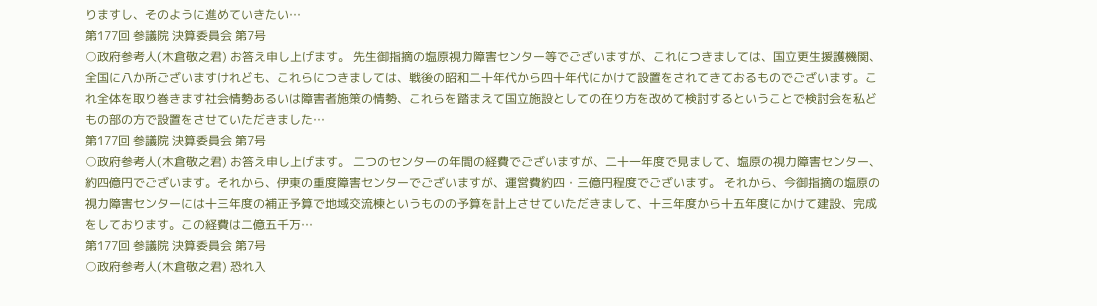りますし、そのように進めていきたい…
第177回 参議院 決算委員会 第7号
○政府参考人(木倉敬之君) お答え申し上げます。 先生御指摘の塩原視力障害センター等でございますが、これにつきましては、国立更生援護機関、全国に八か所ございますけれども、これらにつきましては、戦後の昭和二十年代から四十年代にかけて設置をされてきておるものでございます。これ全体を取り巻きます社会情勢あるいは障害者施策の情勢、これらを踏まえて国立施設としての在り方を改めて検討するということで検討会を私どもの部の方で設置をさせていただきました…
第177回 参議院 決算委員会 第7号
○政府参考人(木倉敬之君) お答え申し上げます。 二つのセンターの年間の経費でございますが、二十一年度で見まして、塩原の視力障害センター、約四億円でございます。それから、伊東の重度障害センターでございますが、運営費約四・三億円程度でございます。 それから、今御指摘の塩原の視力障害センターには十三年度の補正予算で地域交流棟というものの予算を計上させていただきまして、十三年度から十五年度にかけて建設、完成をしております。この経費は二億五千万…
第177回 参議院 決算委員会 第7号
○政府参考人(木倉敬之君) 恐れ入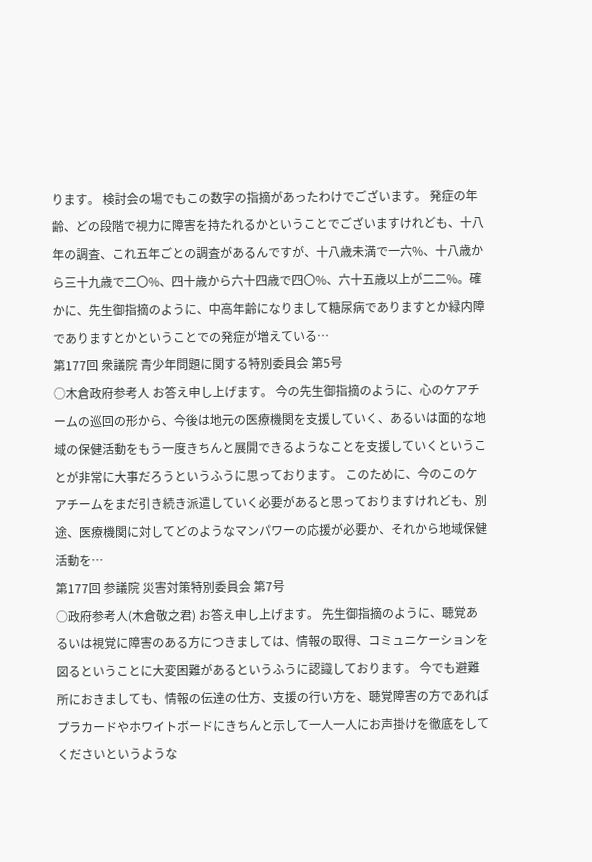ります。 検討会の場でもこの数字の指摘があったわけでございます。 発症の年齢、どの段階で視力に障害を持たれるかということでございますけれども、十八年の調査、これ五年ごとの調査があるんですが、十八歳未満で一六%、十八歳から三十九歳で二〇%、四十歳から六十四歳で四〇%、六十五歳以上が二二%。確かに、先生御指摘のように、中高年齢になりまして糖尿病でありますとか緑内障でありますとかということでの発症が増えている…
第177回 衆議院 青少年問題に関する特別委員会 第5号
○木倉政府参考人 お答え申し上げます。 今の先生御指摘のように、心のケアチームの巡回の形から、今後は地元の医療機関を支援していく、あるいは面的な地域の保健活動をもう一度きちんと展開できるようなことを支援していくということが非常に大事だろうというふうに思っております。 このために、今のこのケアチームをまだ引き続き派遣していく必要があると思っておりますけれども、別途、医療機関に対してどのようなマンパワーの応援が必要か、それから地域保健活動を…
第177回 参議院 災害対策特別委員会 第7号
○政府参考人(木倉敬之君) お答え申し上げます。 先生御指摘のように、聴覚あるいは視覚に障害のある方につきましては、情報の取得、コミュニケーションを図るということに大変困難があるというふうに認識しております。 今でも避難所におきましても、情報の伝達の仕方、支援の行い方を、聴覚障害の方であればプラカードやホワイトボードにきちんと示して一人一人にお声掛けを徹底をしてくださいというような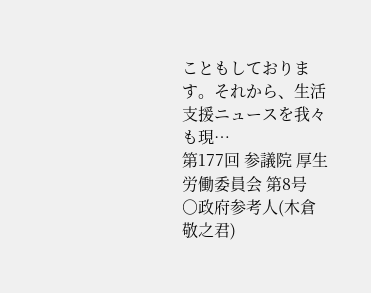こともしております。それから、生活支援ニュースを我々も現…
第177回 参議院 厚生労働委員会 第8号
○政府参考人(木倉敬之君)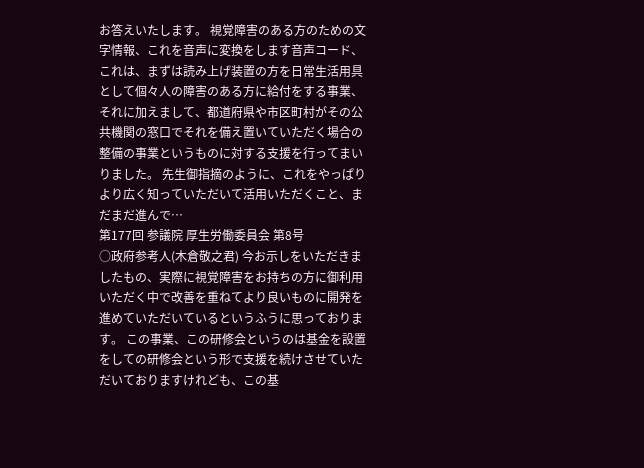お答えいたします。 視覚障害のある方のための文字情報、これを音声に変換をします音声コード、これは、まずは読み上げ装置の方を日常生活用具として個々人の障害のある方に給付をする事業、それに加えまして、都道府県や市区町村がその公共機関の窓口でそれを備え置いていただく場合の整備の事業というものに対する支援を行ってまいりました。 先生御指摘のように、これをやっぱりより広く知っていただいて活用いただくこと、まだまだ進んで…
第177回 参議院 厚生労働委員会 第8号
○政府参考人(木倉敬之君) 今お示しをいただきましたもの、実際に視覚障害をお持ちの方に御利用いただく中で改善を重ねてより良いものに開発を進めていただいているというふうに思っております。 この事業、この研修会というのは基金を設置をしての研修会という形で支援を続けさせていただいておりますけれども、この基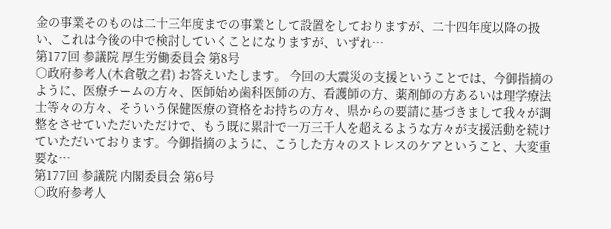金の事業そのものは二十三年度までの事業として設置をしておりますが、二十四年度以降の扱い、これは今後の中で検討していくことになりますが、いずれ…
第177回 参議院 厚生労働委員会 第8号
○政府参考人(木倉敬之君) お答えいたします。 今回の大震災の支援ということでは、今御指摘のように、医療チームの方々、医師始め歯科医師の方、看護師の方、薬剤師の方あるいは理学療法士等々の方々、そういう保健医療の資格をお持ちの方々、県からの要請に基づきまして我々が調整をさせていただいただけで、もう既に累計で一万三千人を超えるような方々が支援活動を続けていただいております。今御指摘のように、こうした方々のストレスのケアということ、大変重要な…
第177回 参議院 内閣委員会 第6号
○政府参考人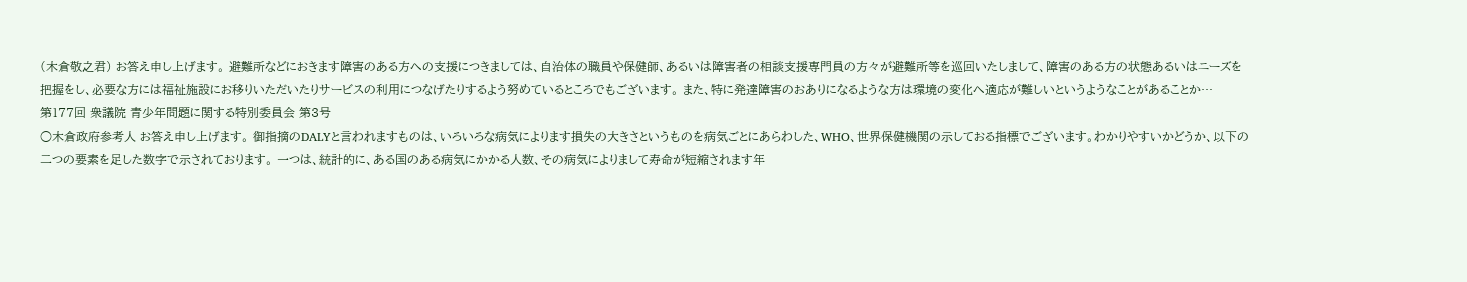(木倉敬之君) お答え申し上げます。 避難所などにおきます障害のある方への支援につきましては、自治体の職員や保健師、あるいは障害者の相談支援専門員の方々が避難所等を巡回いたしまして、障害のある方の状態あるいはニーズを把握をし、必要な方には福祉施設にお移りいただいたりサービスの利用につなげたりするよう努めているところでもございます。 また、特に発達障害のおありになるような方は環境の変化へ適応が難しいというようなことがあることか…
第177回 衆議院 青少年問題に関する特別委員会 第3号
○木倉政府参考人 お答え申し上げます。 御指摘のDALYと言われますものは、いろいろな病気によります損失の大きさというものを病気ごとにあらわした、WHO、世界保健機関の示しておる指標でございます。わかりやすいかどうか、以下の二つの要素を足した数字で示されております。 一つは、統計的に、ある国のある病気にかかる人数、その病気によりまして寿命が短縮されます年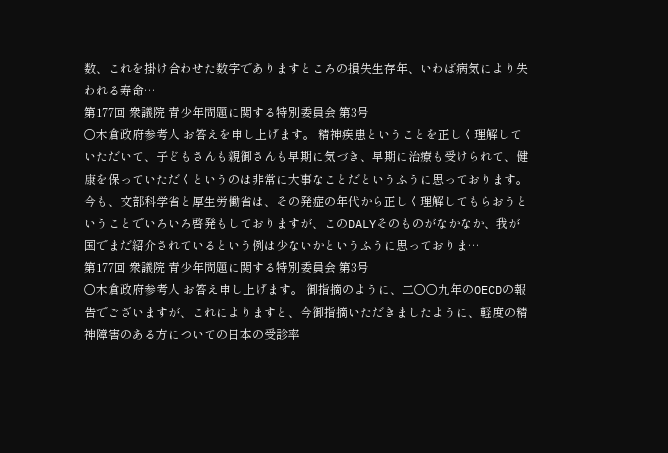数、これを掛け合わせた数字でありますところの損失生存年、いわば病気により失われる寿命…
第177回 衆議院 青少年問題に関する特別委員会 第3号
○木倉政府参考人 お答えを申し上げます。 精神疾患ということを正しく理解していただいて、子どもさんも親御さんも早期に気づき、早期に治療も受けられて、健康を保っていただくというのは非常に大事なことだというふうに思っております。 今も、文部科学省と厚生労働省は、その発症の年代から正しく理解してもらおうということでいろいろ啓発もしておりますが、このDALYそのものがなかなか、我が国でまだ紹介されているという例は少ないかというふうに思っておりま…
第177回 衆議院 青少年問題に関する特別委員会 第3号
○木倉政府参考人 お答え申し上げます。 御指摘のように、二〇〇九年のOECDの報告でございますが、これによりますと、今御指摘いただきましたように、軽度の精神障害のある方についての日本の受診率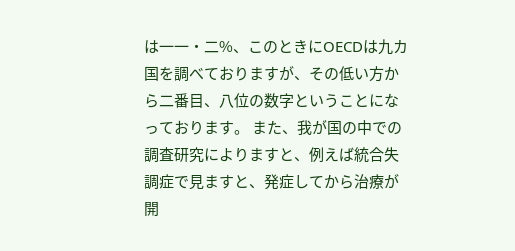は一一・二%、このときにOECDは九カ国を調べておりますが、その低い方から二番目、八位の数字ということになっております。 また、我が国の中での調査研究によりますと、例えば統合失調症で見ますと、発症してから治療が開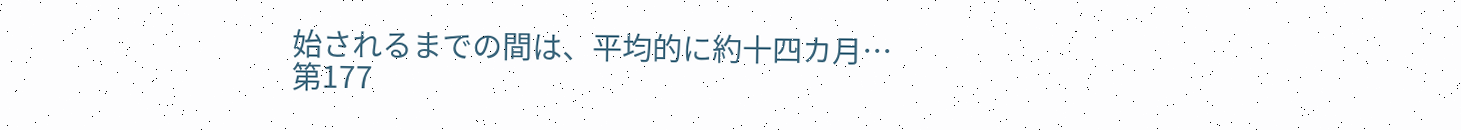始されるまでの間は、平均的に約十四カ月…
第177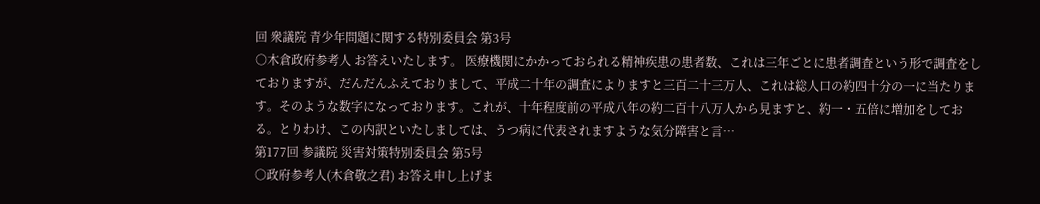回 衆議院 青少年問題に関する特別委員会 第3号
○木倉政府参考人 お答えいたします。 医療機関にかかっておられる精神疾患の患者数、これは三年ごとに患者調査という形で調査をしておりますが、だんだんふえておりまして、平成二十年の調査によりますと三百二十三万人、これは総人口の約四十分の一に当たります。そのような数字になっております。これが、十年程度前の平成八年の約二百十八万人から見ますと、約一・五倍に増加をしておる。とりわけ、この内訳といたしましては、うつ病に代表されますような気分障害と言…
第177回 参議院 災害対策特別委員会 第5号
○政府参考人(木倉敬之君) お答え申し上げま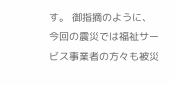す。 御指摘のように、今回の震災では福祉サービス事業者の方々も被災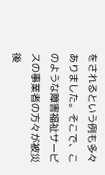をされるという例も多々ありました。そこで、このような障害福祉サービスの事業者の方々が被災後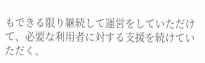もできる限り継続して運営をしていただけて、必要な利用者に対する支援を続けていただく、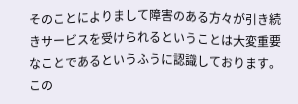そのことによりまして障害のある方々が引き続きサービスを受けられるということは大変重要なことであるというふうに認識しております。 この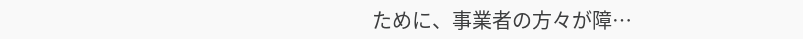ために、事業者の方々が障…